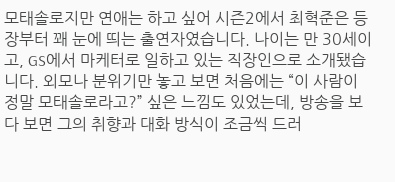모태솔로지만 연애는 하고 싶어 시즌2에서 최혁준은 등장부터 꽤 눈에 띄는 출연자였습니다. 나이는 만 30세이고, GS에서 마케터로 일하고 있는 직장인으로 소개됐습니다. 외모나 분위기만 놓고 보면 처음에는 “이 사람이 정말 모태솔로라고?” 싶은 느낌도 있었는데, 방송을 보다 보면 그의 취향과 대화 방식이 조금씩 드러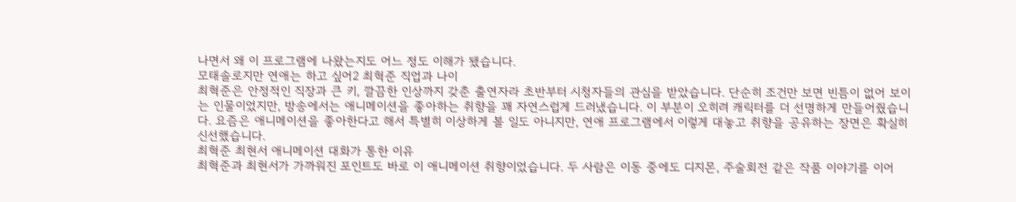나면서 왜 이 프로그램에 나왔는지도 어느 정도 이해가 됐습니다.
모태솔로지만 연애는 하고 싶어2 최혁준 직업과 나이
최혁준은 안정적인 직장과 큰 키, 깔끔한 인상까지 갖춘 출연자라 초반부터 시청자들의 관심을 받았습니다. 단순히 조건만 보면 빈틈이 없어 보이는 인물이었지만, 방송에서는 애니메이션을 좋아하는 취향을 꽤 자연스럽게 드러냈습니다. 이 부분이 오히려 캐릭터를 더 선명하게 만들어줬습니다. 요즘은 애니메이션을 좋아한다고 해서 특별히 이상하게 볼 일도 아니지만, 연애 프로그램에서 이렇게 대놓고 취향을 공유하는 장면은 확실히 신선했습니다.
최혁준 최현서 애니메이션 대화가 통한 이유
최혁준과 최현서가 가까워진 포인트도 바로 이 애니메이션 취향이었습니다. 두 사람은 이동 중에도 디지몬, 주술회전 같은 작품 이야기를 이어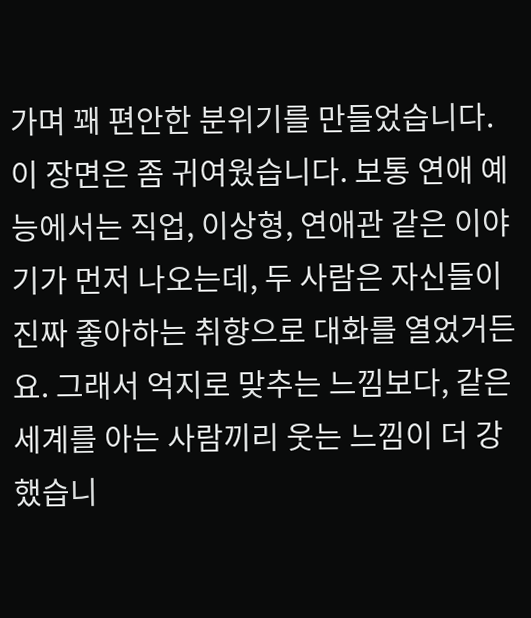가며 꽤 편안한 분위기를 만들었습니다. 이 장면은 좀 귀여웠습니다. 보통 연애 예능에서는 직업, 이상형, 연애관 같은 이야기가 먼저 나오는데, 두 사람은 자신들이 진짜 좋아하는 취향으로 대화를 열었거든요. 그래서 억지로 맞추는 느낌보다, 같은 세계를 아는 사람끼리 웃는 느낌이 더 강했습니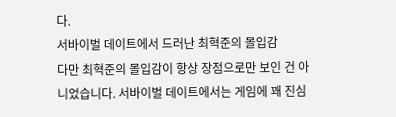다.
서바이벌 데이트에서 드러난 최혁준의 몰입감
다만 최혁준의 몰입감이 항상 장점으로만 보인 건 아니었습니다. 서바이벌 데이트에서는 게임에 꽤 진심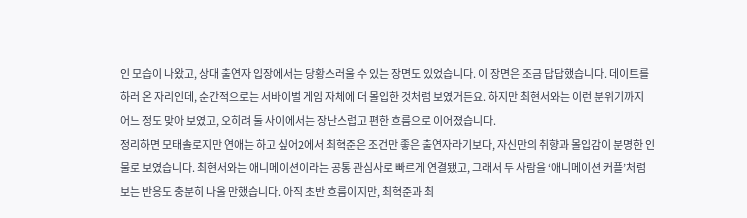인 모습이 나왔고, 상대 출연자 입장에서는 당황스러울 수 있는 장면도 있었습니다. 이 장면은 조금 답답했습니다. 데이트를 하러 온 자리인데, 순간적으로는 서바이벌 게임 자체에 더 몰입한 것처럼 보였거든요. 하지만 최현서와는 이런 분위기까지 어느 정도 맞아 보였고, 오히려 둘 사이에서는 장난스럽고 편한 흐름으로 이어졌습니다.
정리하면 모태솔로지만 연애는 하고 싶어2에서 최혁준은 조건만 좋은 출연자라기보다, 자신만의 취향과 몰입감이 분명한 인물로 보였습니다. 최현서와는 애니메이션이라는 공통 관심사로 빠르게 연결됐고, 그래서 두 사람을 ‘애니메이션 커플’처럼 보는 반응도 충분히 나올 만했습니다. 아직 초반 흐름이지만, 최혁준과 최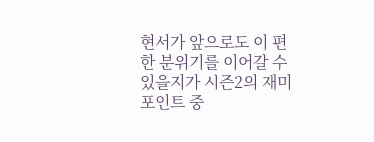현서가 앞으로도 이 편한 분위기를 이어갈 수 있을지가 시즌2의 재미 포인트 중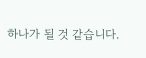하나가 될 것 같습니다.